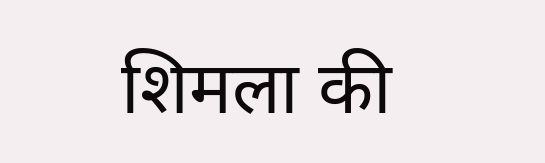शिमला की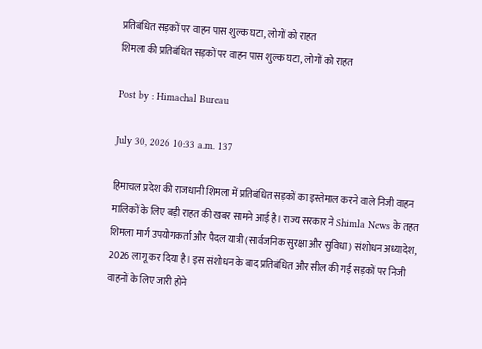प्रतिबंधित सड़कों पर वाहन पास शुल्क घटा, लोगों को राहत
शिमला की प्रतिबंधित सड़कों पर वाहन पास शुल्क घटा, लोगों को राहत

Post by : Himachal Bureau

July 30, 2026 10:33 a.m. 137

हिमाचल प्रदेश की राजधानी शिमला में प्रतिबंधित सड़कों का इस्तेमाल करने वाले निजी वाहन मालिकों के लिए बड़ी राहत की खबर सामने आई है। राज्य सरकार ने Shimla News के तहत शिमला मार्ग उपयोगकर्ता और पैदल यात्री (सार्वजनिक सुरक्षा और सुविधा) संशोधन अध्यादेश, 2026 लागू कर दिया है। इस संशोधन के बाद प्रतिबंधित और सील की गई सड़कों पर निजी वाहनों के लिए जारी होने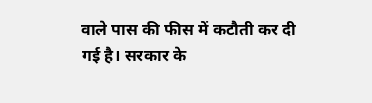वाले पास की फीस में कटौती कर दी गई है। सरकार के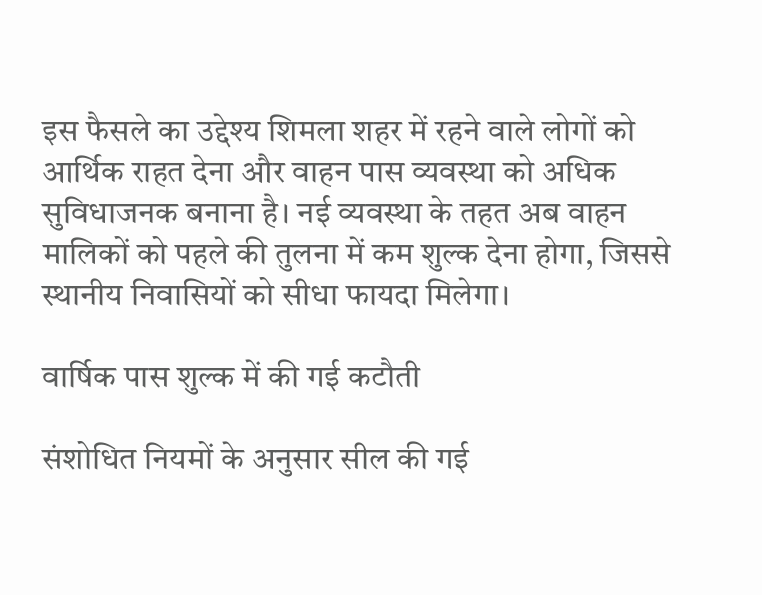इस फैसले का उद्देश्य शिमला शहर में रहने वाले लोगों को आर्थिक राहत देना और वाहन पास व्यवस्था को अधिक सुविधाजनक बनाना है। नई व्यवस्था के तहत अब वाहन मालिकों को पहले की तुलना में कम शुल्क देना होगा, जिससे स्थानीय निवासियों को सीधा फायदा मिलेगा।

वार्षिक पास शुल्क में की गई कटौती

संशोधित नियमों के अनुसार सील की गई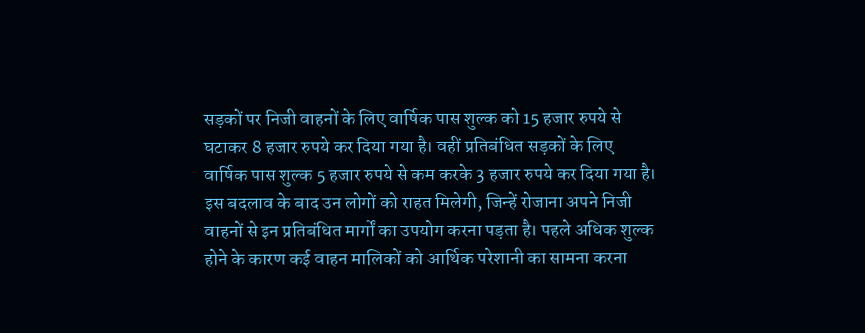सड़कों पर निजी वाहनों के लिए वार्षिक पास शुल्क को 15 हजार रुपये से घटाकर 8 हजार रुपये कर दिया गया है। वहीं प्रतिबंधित सड़कों के लिए वार्षिक पास शुल्क 5 हजार रुपये से कम करके 3 हजार रुपये कर दिया गया है। इस बदलाव के बाद उन लोगों को राहत मिलेगी, जिन्हें रोजाना अपने निजी वाहनों से इन प्रतिबंधित मार्गों का उपयोग करना पड़ता है। पहले अधिक शुल्क होने के कारण कई वाहन मालिकों को आर्थिक परेशानी का सामना करना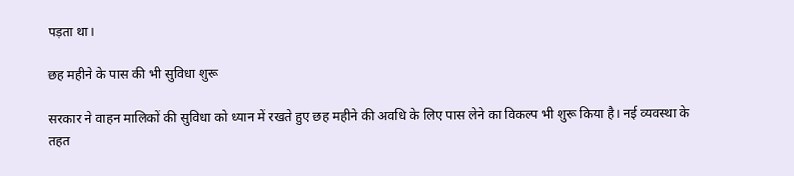पड़ता था।

छह महीने के पास की भी सुविधा शुरू

सरकार ने वाहन मालिकों की सुविधा को ध्यान में रखते हुए छह महीने की अवधि के लिए पास लेने का विकल्प भी शुरू किया है। नई व्यवस्था के तहत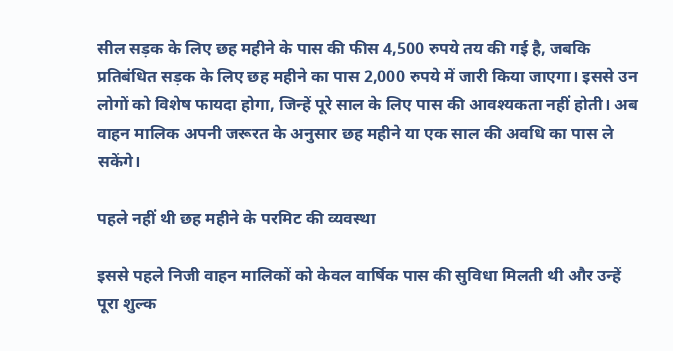सील सड़क के लिए छह महीने के पास की फीस 4,500 रुपये तय की गई है, जबकि प्रतिबंधित सड़क के लिए छह महीने का पास 2,000 रुपये में जारी किया जाएगा। इससे उन लोगों को विशेष फायदा होगा, जिन्हें पूरे साल के लिए पास की आवश्यकता नहीं होती। अब वाहन मालिक अपनी जरूरत के अनुसार छह महीने या एक साल की अवधि का पास ले सकेंगे।

पहले नहीं थी छह महीने के परमिट की व्यवस्था

इससे पहले निजी वाहन मालिकों को केवल वार्षिक पास की सुविधा मिलती थी और उन्हें पूरा शुल्क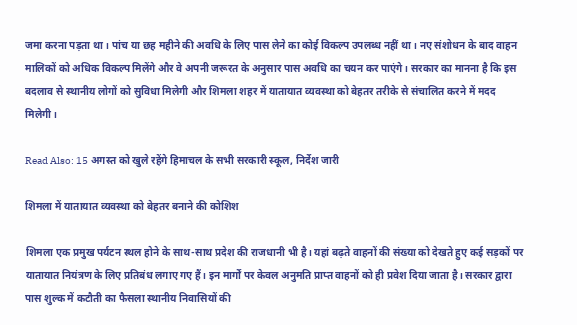जमा करना पड़ता था। पांच या छह महीने की अवधि के लिए पास लेने का कोई विकल्प उपलब्ध नहीं था। नए संशोधन के बाद वाहन मालिकों को अधिक विकल्प मिलेंगे और वे अपनी जरूरत के अनुसार पास अवधि का चयन कर पाएंगे। सरकार का मानना है कि इस बदलाव से स्थानीय लोगों को सुविधा मिलेगी और शिमला शहर में यातायात व्यवस्था को बेहतर तरीके से संचालित करने में मदद मिलेगी।

Read Also: 15 अगस्त को खुले रहेंगे हिमाचल के सभी सरकारी स्कूल, निर्देश जारी

शिमला में यातायात व्यवस्था को बेहतर बनाने की कोशिश

शिमला एक प्रमुख पर्यटन स्थल होने के साथ-साथ प्रदेश की राजधानी भी है। यहां बढ़ते वाहनों की संख्या को देखते हुए कई सड़कों पर यातायात नियंत्रण के लिए प्रतिबंध लगाए गए हैं। इन मार्गों पर केवल अनुमति प्राप्त वाहनों को ही प्रवेश दिया जाता है। सरकार द्वारा पास शुल्क में कटौती का फैसला स्थानीय निवासियों की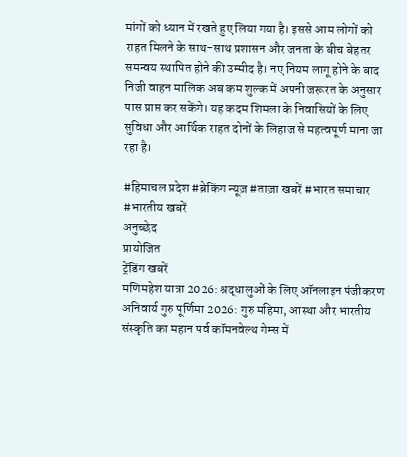मांगों को ध्यान में रखते हुए लिया गया है। इससे आम लोगों को राहत मिलने के साथ-साथ प्रशासन और जनता के बीच बेहतर समन्वय स्थापित होने की उम्मीद है। नए नियम लागू होने के बाद निजी वाहन मालिक अब कम शुल्क में अपनी जरूरत के अनुसार पास प्राप्त कर सकेंगे। यह कदम शिमला के निवासियों के लिए सुविधा और आर्थिक राहत दोनों के लिहाज से महत्वपूर्ण माना जा रहा है।

#हिमाचल प्रदेश #ब्रेकिंग न्यूज़ #ताज़ा खबरें #भारत समाचार #भारतीय खबरें
अनुच्छेद
प्रायोजित
ट्रेंडिंग खबरें
मणिमहेश यात्रा 2026: श्रद्धालुओं के लिए ऑनलाइन पंजीकरण अनिवार्य गुरु पूर्णिमा 2026: गुरु महिमा, आस्था और भारतीय संस्कृति का महान पर्व कॉमनवेल्थ गेम्स में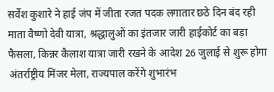सर्वेश कुशारे ने हाई जंप में जीता रजत पदक लगातार छठे दिन बंद रही माता वैष्णो देवी यात्रा, श्रद्धालुओं का इंतजार जारी हाईकोर्ट का बड़ा फैसला, किन्नर कैलाश यात्रा जारी रखने के आदेश 26 जुलाई से शुरू होगा अंतर्राष्ट्रीय मिंजर मेला, राज्यपाल करेंगे शुभारंभ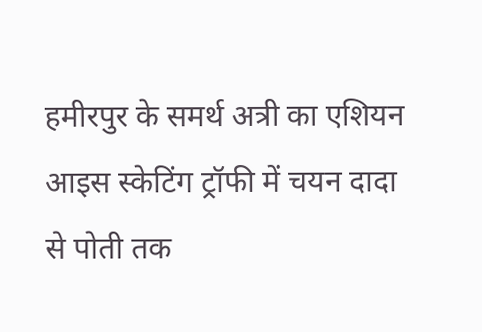हमीरपुर के समर्थ अत्री का एशियन आइस स्केटिंग ट्रॉफी में चयन दादा से पोती तक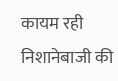कायम रही निशानेबाजी की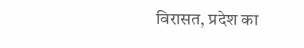विरासत, प्रदेश का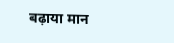बढ़ाया मान